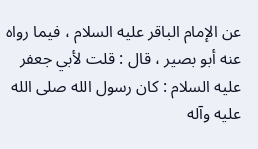عن الإمام الباقر عليه السلام ، فيما رواه عنه أبو بصير ، قال : قلت لأبي جعفر عليه السلام : كان رسول الله صلى الله عليه وآله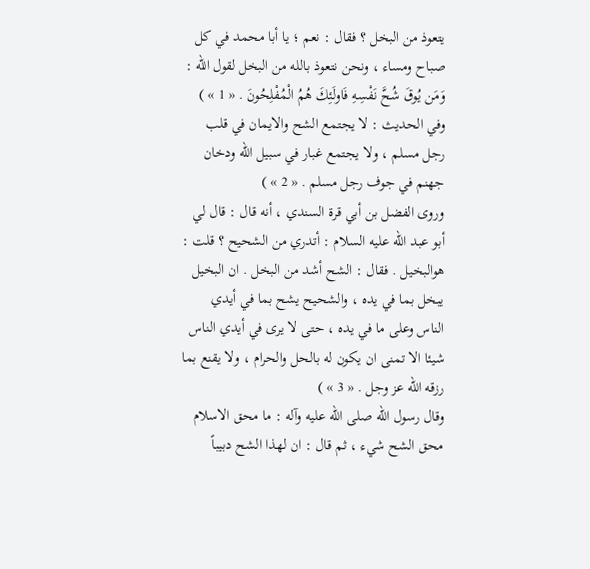يتعوذ من البخل ؟ فقال : نعم ؛ يا أبا محمد في كل صباح ومساء ، ونحن نتعوذ بالله من البخل لقول الله : وَمَن يُوقَ شُحَّ نَفْسِهِ فَاولَئِكَ هُمُ الْمُفْلِحُونَ . « 1 » )
وفي الحديث : لا يجتمع الشح والايمان في قلب رجل مسلم ، ولا يجتمع غبار في سبيل الله ودخان جهنم في جوف رجل مسلم . « 2 » )
وروى الفضل بن أبي قرة السندي ، أنه قال : قال لي أبو عبد الله عليه السلام : أتدري من الشحيح ؟ قلت : هوالبخيل . فقال : الشح أشد من البخل . ان البخيل يبخل بما في يده ، والشحيح يشح بما في أيدي الناس وعلى ما في يده ، حتى لا يرى في أيدي الناس شيئا الا تمنى ان يكون له بالحل والحرام ، ولا يقنع بما رزقه الله عز وجل . « 3 » )
وقال رسول الله صلى الله عليه وآله : ما محق الاسلام محق الشح شيء ، ثم قال : ان لهذا الشح دبيباً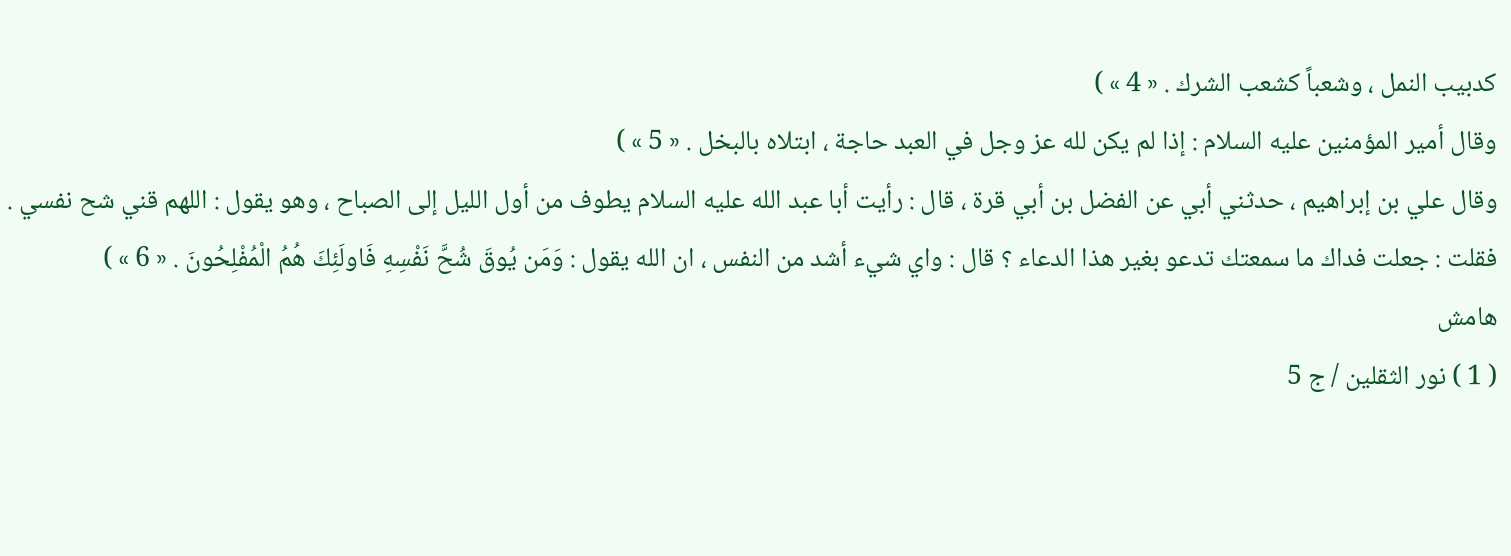كدبيب النمل ، وشعباً كشعب الشرك . « 4 » )
وقال أمير المؤمنين عليه السلام : إذا لم يكن لله عز وجل في العبد حاجة ، ابتلاه بالبخل . « 5 » )
وقال علي بن إبراهيم ، حدثني أبي عن الفضل بن أبي قرة ، قال : رأيت أبا عبد الله عليه السلام يطوف من أول الليل إلى الصباح ، وهو يقول : اللهم قني شح نفسي . فقلت : جعلت فداك ما سمعتك تدعو بغير هذا الدعاء ؟ قال : واي شيء أشد من النفس ، ان الله يقول : وَمَن يُوقَ شُحَّ نَفْسِهِ فَاولَئِكَ هُمُ الْمُفْلِحُونَ . « 6 » )
هامش
( 1 ) نور الثقلين / ج 5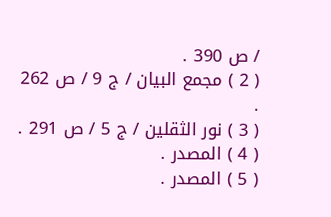/ ص 390 .
( 2 ) مجمع البيان / ج 9 / ص 262 .
( 3 ) نور الثقلين / ج 5 / ص 291 .
( 4 ) المصدر .
( 5 ) المصدر .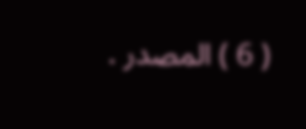( 6 ) المصدر .